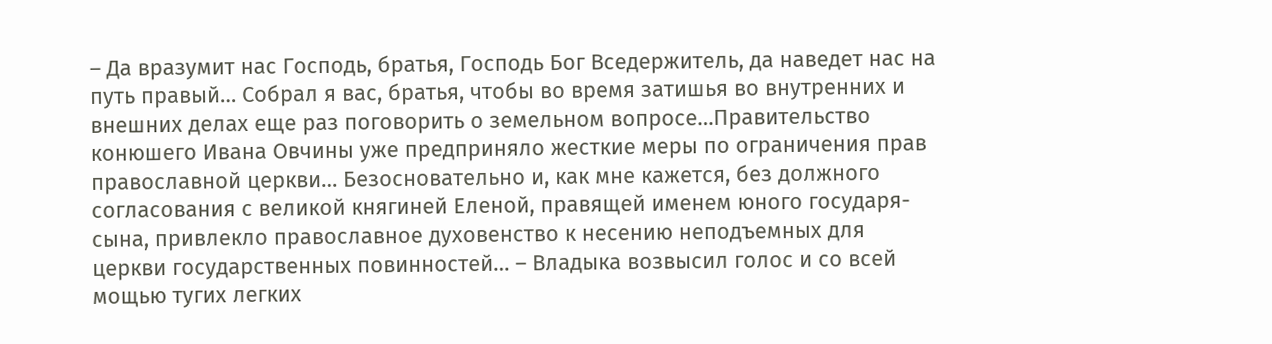– Да вразумит нас Господь, братья, Господь Бог Вседержитель, да наведет нас на путь правый… Собрал я вас, братья, чтобы во время затишья во внутренних и внешних делах еще раз поговорить о земельном вопросе…Правительство конюшего Ивана Овчины уже предприняло жесткие меры по ограничения прав православной церкви… Безосновательно и, как мне кажется, без должного согласования с великой княгиней Еленой, правящей именем юного государя-сына, привлекло православное духовенство к несению неподъемных для церкви государственных повинностей… – Владыка возвысил голос и со всей мощью тугих легких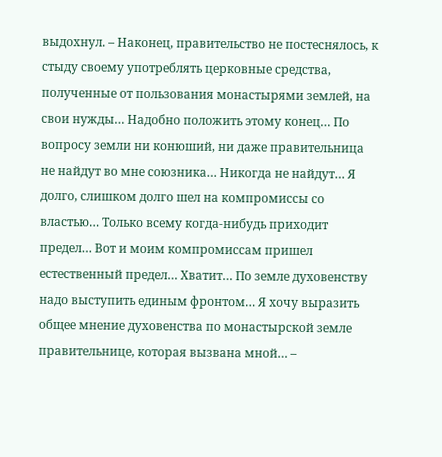выдохнул. – Наконец, правительство не постеснялось, к стыду своему употреблять церковные средства, полученные от пользования монастырями землей, на свои нужды… Надобно положить этому конец… По вопросу земли ни конюший, ни даже правительница не найдут во мне союзника… Никогда не найдут… Я долго, слишком долго шел на компромиссы со властью… Только всему когда-нибудь приходит предел… Вот и моим компромиссам пришел естественный предел… Хватит… По земле духовенству надо выступить единым фронтом… Я хочу выразить общее мнение духовенства по монастырской земле правительнице, которая вызвана мной… –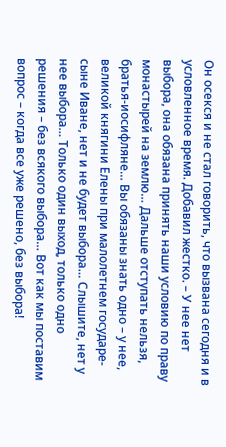Он осекся и не стал говорить, что вызвана сегодня и в условленное время. Добавил жестко. – У нее нет выбора, она обязана принять наши условию по праву монастырей на землю… Дальше отступать нельзя, братья-иосифляне… Вы обязаны знать одно – у нее, великой княгини Елены при малолетнем государе-сыне Иване, нет и не будет выбора… Слышите, нет у нее выбора… Только один выход, только одно решения – без всякого выбора… Вот как мы поставим вопрос – когда все уже решено, без выбора!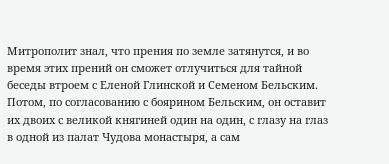Митрополит знал, что прения по земле затянутся, и во время этих прений он сможет отлучиться для тайной беседы втроем с Еленой Глинской и Семеном Бельским. Потом, по согласованию с боярином Бельским, он оставит их двоих с великой княгиней один на один, с глазу на глаз в одной из палат Чудова монастыря, а сам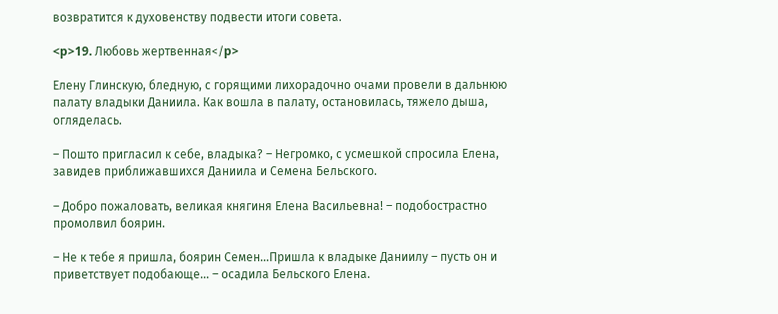возвратится к духовенству подвести итоги совета.

<p>19. Любовь жертвенная</p>

Елену Глинскую, бледную, с горящими лихорадочно очами провели в дальнюю палату владыки Даниила. Как вошла в палату, остановилась, тяжело дыша, огляделась.

– Пошто пригласил к себе, владыка? – Негромко, с усмешкой спросила Елена, завидев приближавшихся Даниила и Семена Бельского.

– Добро пожаловать, великая княгиня Елена Васильевна! – подобострастно промолвил боярин.

– Не к тебе я пришла, боярин Семен…Пришла к владыке Даниилу – пусть он и приветствует подобающе… – осадила Бельского Елена.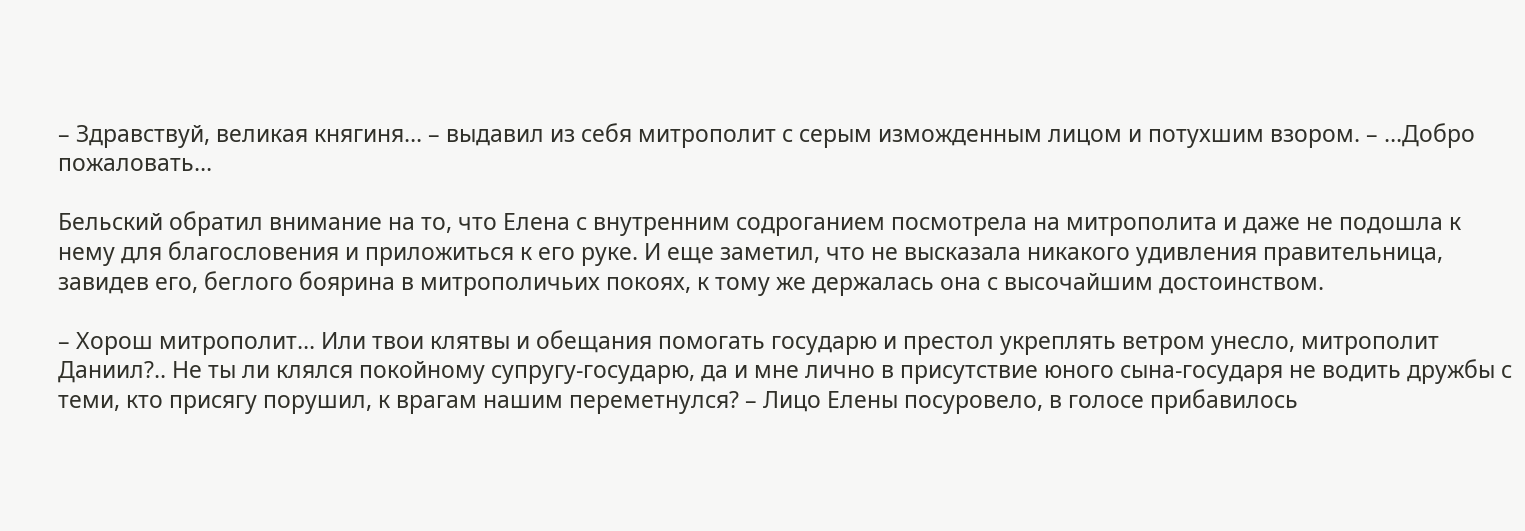– Здравствуй, великая княгиня… – выдавил из себя митрополит с серым изможденным лицом и потухшим взором. – …Добро пожаловать…

Бельский обратил внимание на то, что Елена с внутренним содроганием посмотрела на митрополита и даже не подошла к нему для благословения и приложиться к его руке. И еще заметил, что не высказала никакого удивления правительница, завидев его, беглого боярина в митрополичьих покоях, к тому же держалась она с высочайшим достоинством.

– Хорош митрополит… Или твои клятвы и обещания помогать государю и престол укреплять ветром унесло, митрополит Даниил?.. Не ты ли клялся покойному супругу-государю, да и мне лично в присутствие юного сына-государя не водить дружбы с теми, кто присягу порушил, к врагам нашим переметнулся? – Лицо Елены посуровело, в голосе прибавилось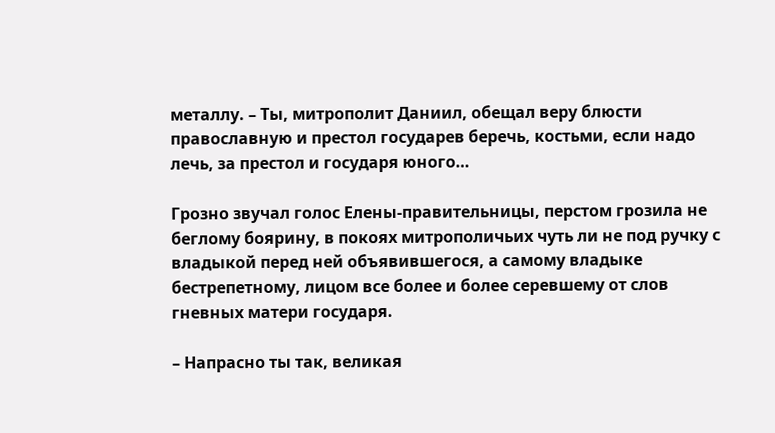металлу. – Ты, митрополит Даниил, обещал веру блюсти православную и престол государев беречь, костьми, если надо лечь, за престол и государя юного…

Грозно звучал голос Елены-правительницы, перстом грозила не беглому боярину, в покоях митрополичьих чуть ли не под ручку с владыкой перед ней объявившегося, а самому владыке бестрепетному, лицом все более и более серевшему от слов гневных матери государя.

– Напрасно ты так, великая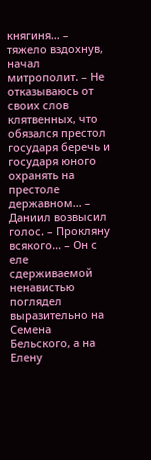княгиня… – тяжело вздохнув, начал митрополит. – Не отказываюсь от своих слов клятвенных, что обязался престол государя беречь и государя юного охранять на престоле державном… – Даниил возвысил голос. – Прокляну всякого… – Он с еле сдерживаемой ненавистью поглядел выразительно на Семена Бельского, а на Елену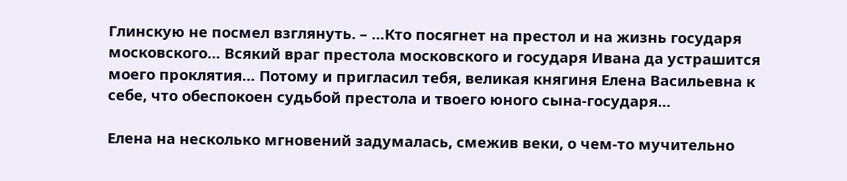Глинскую не посмел взглянуть. – …Кто посягнет на престол и на жизнь государя московского… Всякий враг престола московского и государя Ивана да устрашится моего проклятия… Потому и пригласил тебя, великая княгиня Елена Васильевна к себе, что обеспокоен судьбой престола и твоего юного сына-государя…

Елена на несколько мгновений задумалась, смежив веки, о чем-то мучительно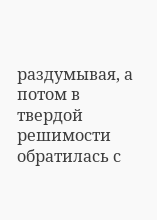раздумывая, а потом в твердой решимости обратилась с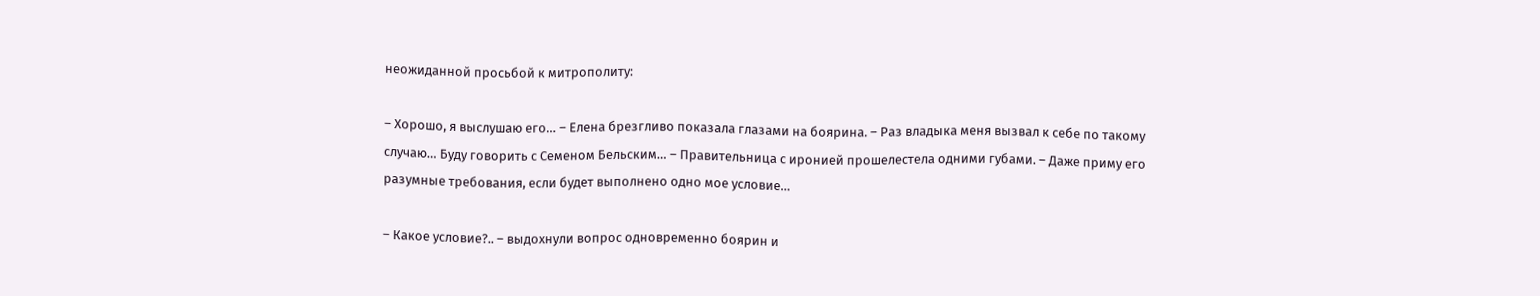неожиданной просьбой к митрополиту:

– Хорошо, я выслушаю его… – Елена брезгливо показала глазами на боярина. – Раз владыка меня вызвал к себе по такому случаю… Буду говорить с Семеном Бельским… – Правительница с иронией прошелестела одними губами. – Даже приму его разумные требования, если будет выполнено одно мое условие…

– Какое условие?.. – выдохнули вопрос одновременно боярин и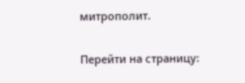митрополит.

Перейти на страницу: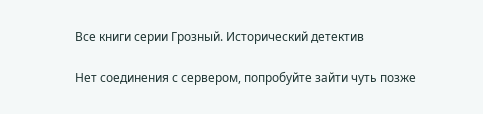Все книги серии Грозный. Исторический детектив

Нет соединения с сервером, попробуйте зайти чуть позже